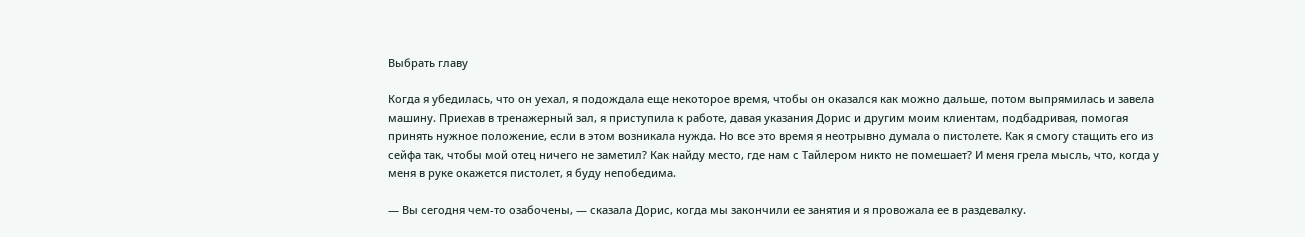Выбрать главу

Когда я убедилась, что он уехал, я подождала еще некоторое время, чтобы он оказался как можно дальше, потом выпрямилась и завела машину. Приехав в тренажерный зал, я приступила к работе, давая указания Дорис и другим моим клиентам, подбадривая, помогая принять нужное положение, если в этом возникала нужда. Но все это время я неотрывно думала о пистолете. Как я смогу стащить его из сейфа так, чтобы мой отец ничего не заметил? Как найду место, где нам с Тайлером никто не помешает? И меня грела мысль, что, когда у меня в руке окажется пистолет, я буду непобедима.

— Вы сегодня чем-то озабочены, — сказала Дорис, когда мы закончили ее занятия и я провожала ее в раздевалку.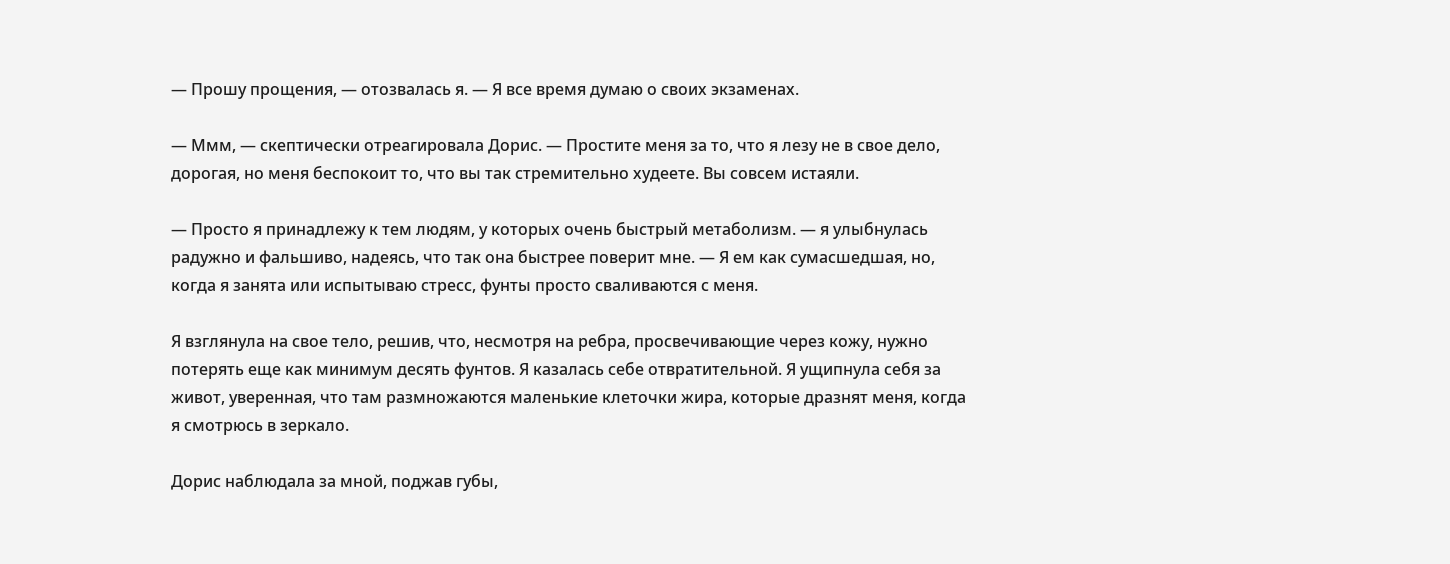— Прошу прощения, — отозвалась я. — Я все время думаю о своих экзаменах.

— Ммм, — скептически отреагировала Дорис. — Простите меня за то, что я лезу не в свое дело, дорогая, но меня беспокоит то, что вы так стремительно худеете. Вы совсем истаяли.

— Просто я принадлежу к тем людям, у которых очень быстрый метаболизм. — я улыбнулась радужно и фальшиво, надеясь, что так она быстрее поверит мне. — Я ем как сумасшедшая, но, когда я занята или испытываю стресс, фунты просто сваливаются с меня.

Я взглянула на свое тело, решив, что, несмотря на ребра, просвечивающие через кожу, нужно потерять еще как минимум десять фунтов. Я казалась себе отвратительной. Я ущипнула себя за живот, уверенная, что там размножаются маленькие клеточки жира, которые дразнят меня, когда я смотрюсь в зеркало.

Дорис наблюдала за мной, поджав губы,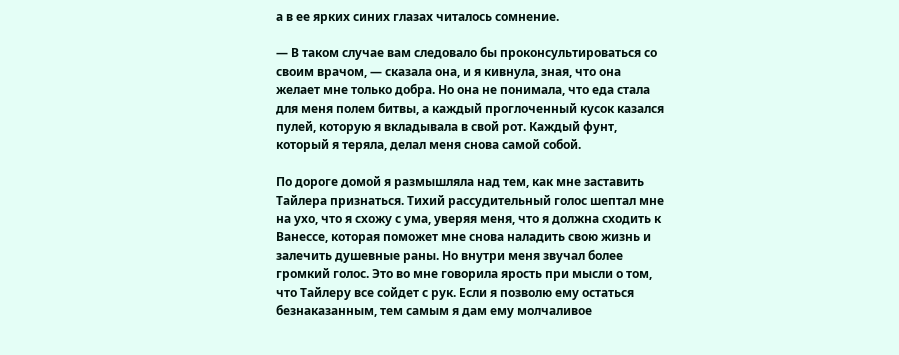а в ее ярких синих глазах читалось сомнение.

— В таком случае вам следовало бы проконсультироваться со своим врачом, — сказала она, и я кивнула, зная, что она желает мне только добра. Но она не понимала, что еда стала для меня полем битвы, а каждый проглоченный кусок казался пулей, которую я вкладывала в свой рот. Каждый фунт, который я теряла, делал меня снова самой собой.

По дороге домой я размышляла над тем, как мне заставить Тайлера признаться. Тихий рассудительный голос шептал мне на ухо, что я схожу с ума, уверяя меня, что я должна сходить к Ванессе, которая поможет мне снова наладить свою жизнь и залечить душевные раны. Но внутри меня звучал более громкий голос. Это во мне говорила ярость при мысли о том, что Тайлеру все сойдет с рук. Если я позволю ему остаться безнаказанным, тем самым я дам ему молчаливое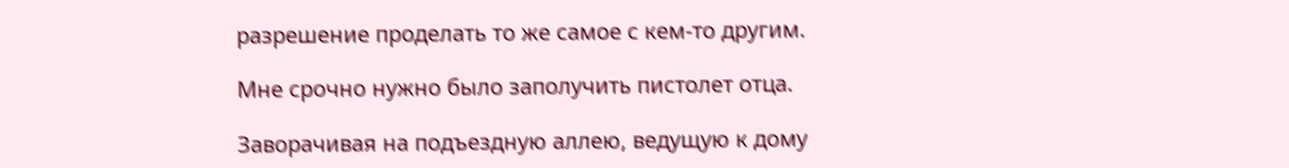разрешение проделать то же самое с кем-то другим.

Мне срочно нужно было заполучить пистолет отца.

Заворачивая на подъездную аллею, ведущую к дому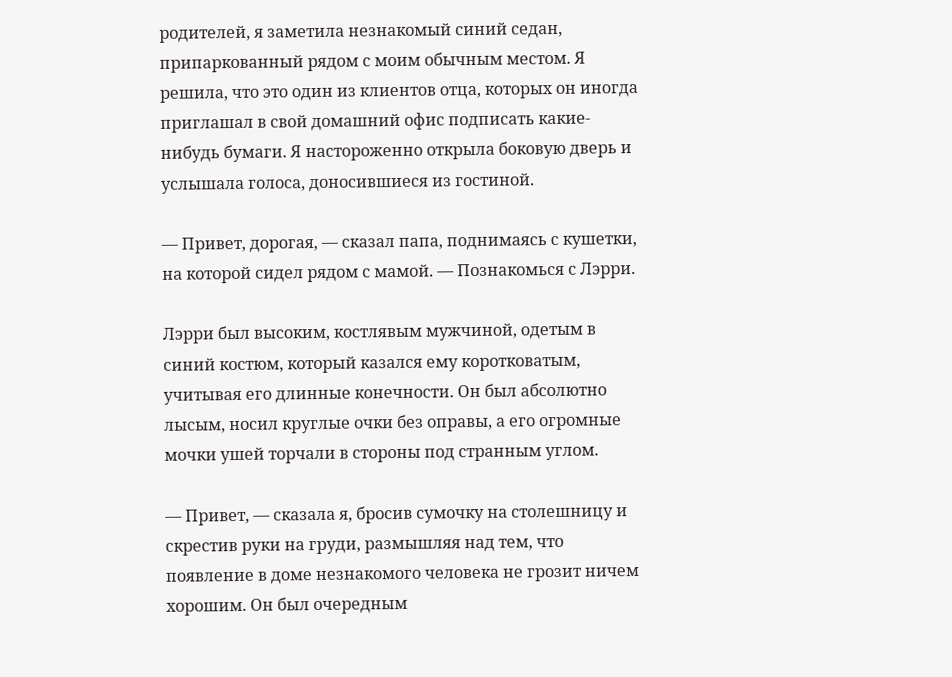родителей, я заметила незнакомый синий седан, припаркованный рядом с моим обычным местом. Я решила, что это один из клиентов отца, которых он иногда приглашал в свой домашний офис подписать какие-нибудь бумаги. Я настороженно открыла боковую дверь и услышала голоса, доносившиеся из гостиной.

— Привет, дорогая, — сказал папа, поднимаясь с кушетки, на которой сидел рядом с мамой. — Познакомься с Лэрри.

Лэрри был высоким, костлявым мужчиной, одетым в синий костюм, который казался ему коротковатым, учитывая его длинные конечности. Он был абсолютно лысым, носил круглые очки без оправы, а его огромные мочки ушей торчали в стороны под странным углом.

— Привет, — сказала я, бросив сумочку на столешницу и скрестив руки на груди, размышляя над тем, что появление в доме незнакомого человека не грозит ничем хорошим. Он был очередным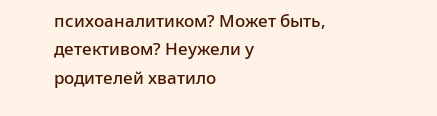психоаналитиком? Может быть, детективом? Неужели у родителей хватило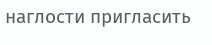наглости пригласить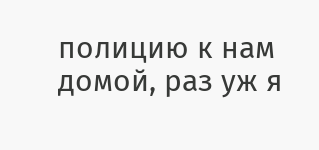полицию к нам домой, раз уж я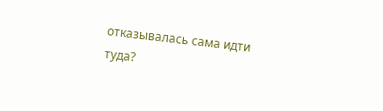отказывалась сама идти туда?